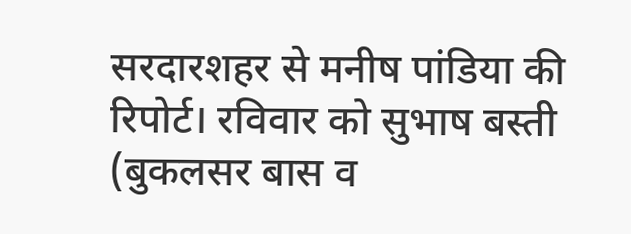सरदारशहर से मनीष पांडिया की रिपोर्ट। रविवार को सुभाष बस्ती (बुकलसर बास व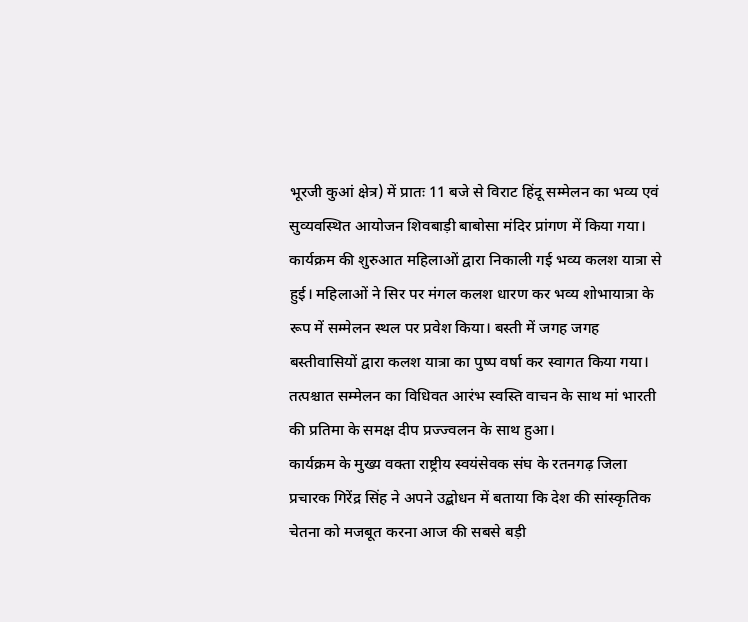भूरजी कुआं क्षेत्र) में प्रातः 11 बजे से विराट हिंदू सम्मेलन का भव्य एवं सुव्यवस्थित आयोजन शिवबाड़ी बाबोसा मंदिर प्रांगण में किया गया। कार्यक्रम की शुरुआत महिलाओं द्वारा निकाली गई भव्य कलश यात्रा से हुई। महिलाओं ने सिर पर मंगल कलश धारण कर भव्य शोभायात्रा के रूप में सम्मेलन स्थल पर प्रवेश किया। बस्ती में जगह जगह बस्तीवासियों द्वारा कलश यात्रा का पुष्प वर्षा कर स्वागत किया गया। तत्पश्चात सम्मेलन का विधिवत आरंभ स्वस्ति वाचन के साथ मां भारती की प्रतिमा के समक्ष दीप प्रज्ज्वलन के साथ हुआ।
कार्यक्रम के मुख्य वक्ता राष्ट्रीय स्वयंसेवक संघ के रतनगढ़ जिला प्रचारक गिरेंद्र सिंह ने अपने उद्बोधन में बताया कि देश की सांस्कृतिक चेतना को मजबूत करना आज की सबसे बड़ी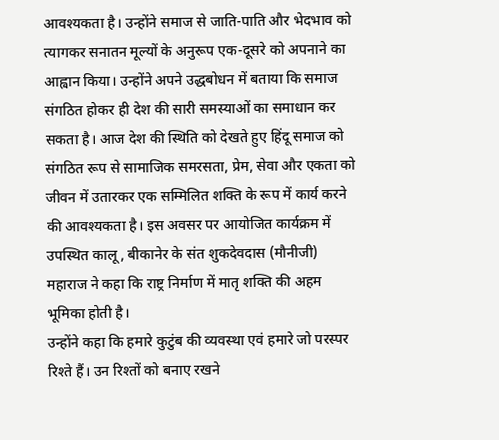आवश्यकता है। उन्होंने समाज से जाति-पाति और भेदभाव को त्यागकर सनातन मूल्यों के अनुरूप एक-दूसरे को अपनाने का आह्वान किया। उन्होंने अपने उद्धबोधन में बताया कि समाज संगठित होकर ही देश की सारी समस्याओं का समाधान कर सकता है। आज देश की स्थिति को देखते हुए हिंदू समाज को संगठित रूप से सामाजिक समरसता, प्रेम, सेवा और एकता को जीवन में उतारकर एक सम्मिलित शक्ति के रूप में कार्य करने की आवश्यकता है। इस अवसर पर आयोजित कार्यक्रम में उपस्थित कालू, बीकानेर के संत शुकदेवदास (मौनीजी) महाराज ने कहा कि राष्ट्र निर्माण में मातृ शक्ति की अहम भूमिका होती है।
उन्होंने कहा कि हमारे कुटुंब की व्यवस्था एवं हमारे जो परस्पर रिश्ते हैं। उन रिश्तों को बनाए रखने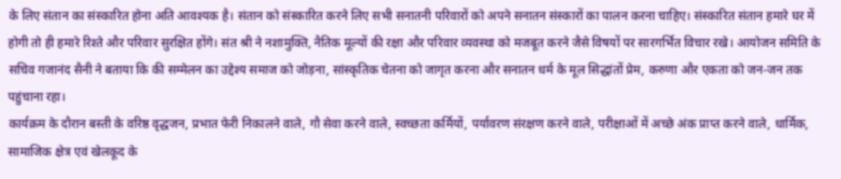के लिए संतान का संस्कारित होना अति आवश्यक है। संतान को संस्कारित करने लिए सभी सनातनी परिवारों को अपने सनातन संस्कारों का पालन करना चाहिए। संस्कारित संतान हमारे घर में होगी तो ही हमारे रिश्ते और परिवार सुरक्षित होंगे। संत श्री ने नशामुक्ति, नैतिक मूल्यों की रक्षा और परिवार व्यवस्था को मजबूत करने जैसे विषयों पर सारगर्भित विचार रखे। आयोजन समिति के सचिव गजानंद सैनी ने बताया कि की सम्मेलन का उद्देश्य समाज को जोड़ना, सांस्कृतिक चेतना को जागृत करना और सनातन धर्म के मूल सिद्धांतों प्रेम, करुणा और एकता को जन-जन तक पहुंचाना रहा।
कार्यक्रम के दौरान बस्ती के वरिष्ठ वृद्धजन, प्रभात फेरी निकालने वाले, गौ सेवा करने वाले, स्वच्छता कर्मियों, पर्यावरण संरक्षण करने वाले, परीक्षाओं में अच्छे अंक प्राप्त करने वाले, धार्मिक, सामाजिक क्षेत्र एवं खेलकूद के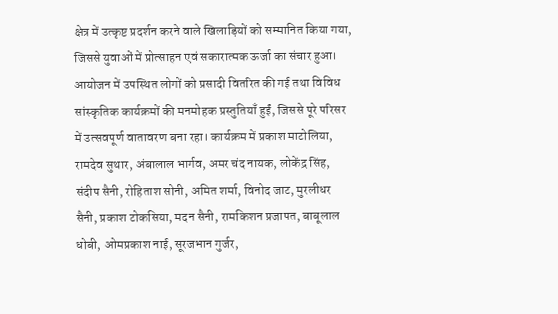क्षेत्र में उत्कृष्ट प्रदर्शन करने वाले खिलाड़ियों को सम्मानित किया गया, जिससे युवाओं में प्रोत्साहन एवं सकारात्मक ऊर्जा का संचार हुआ। आयोजन में उपस्थित लोगों को प्रसादी वितरित की गई तथा विविध सांस्कृतिक कार्यक्रमों की मनमोहक प्रस्तुतियाँ हुईं, जिससे पूरे परिसर में उत्सवपूर्ण वातावरण बना रहा। कार्यक्रम में प्रकाश माटोलिया, रामदेव सुथार, अंबालाल भार्गव, अमर चंद नायक, लोकेंद्र सिंह, संदीप सैनी, रोहिताश सोनी, अमित शर्मा, विनोद जाट, मुरलीधर सैनी, प्रकाश टोकसिया, मदन सैनी, रामकिशन प्रजापत, बाबूलाल धोबी, ओमप्रकाश नाई, सूरजभान गुर्जर,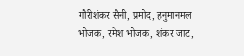गौरीशंकर सैनी, प्रमोद, हनुमानमल भोजक, रमेश भोजक, शंकर जाट,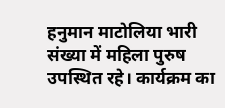हनुमान माटोलिया भारी संख्या में महिला पुरुष उपस्थित रहे। कार्यक्रम का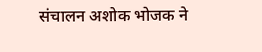संचालन अशोक भोजक ने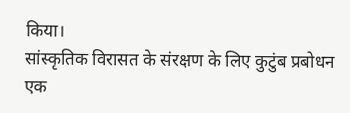किया।
सांस्कृतिक विरासत के संरक्षण के लिए कुटुंब प्रबोधन एक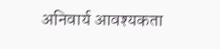अनिवार्य आवश्यकता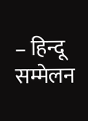– हिन्दू सम्मेलन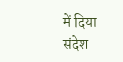में दिया संदेश